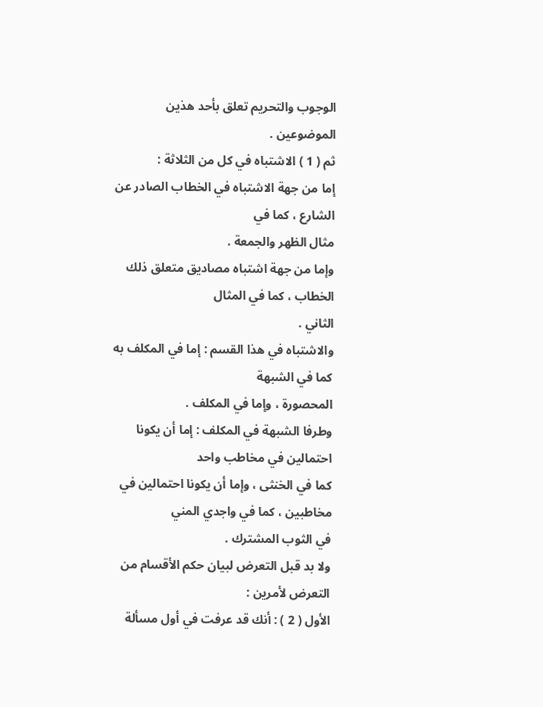الوجوب والتحريم تعلق بأحد هذين الموضوعين .
ثم ( 1 ) الاشتباه في كل من الثلاثة :
إما من جهة الاشتباه في الخطاب الصادر عن الشارع ، كما في
مثال الظهر والجمعة .
وإما من جهة اشتباه مصاديق متعلق ذلك الخطاب ، كما في المثال
الثاني .
والاشتباه في هذا القسم : إما في المكلف به كما في الشبهة
المحصورة ، وإما في المكلف .
وطرفا الشبهة في المكلف : إما أن يكونا احتمالين في مخاطب واحد
كما في الخنثى ، وإما أن يكونا احتمالين في مخاطبين ، كما في واجدي المني
في الثوب المشترك .
ولا بد قبل التعرض لبيان حكم الأقسام من التعرض لأمرين :
الأول ( 2 ) : أنك قد عرفت في أول مسألة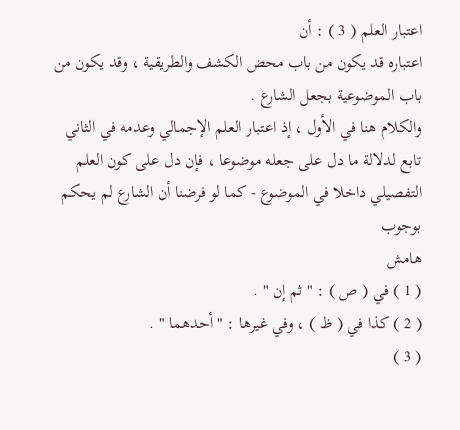اعتبار العلم ( 3 ) : أن
اعتباره قد يكون من باب محض الكشف والطريقية ، وقد يكون من
باب الموضوعية بجعل الشارع .
والكلام هنا في الأول ، إذ اعتبار العلم الإجمالي وعدمه في الثاني
تابع لدلالة ما دل على جعله موضوعا ، فإن دل على كون العلم
التفصيلي داخلا في الموضوع - كما لو فرضنا أن الشارع لم يحكم بوجوب
هامش
( 1 ) في ( ص ) : " ثم إن " .
( 2 ) كذا في ( ظ ) ، وفي غيرها : " أحدهما " .
( 3 )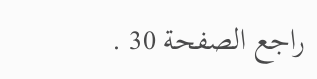راجع الصفحة 30 .